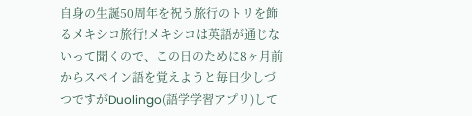自身の生誕50周年を祝う旅行のトリを飾るメキシコ旅行!メキシコは英語が通じないって聞くので、この日のために8ヶ月前からスペイン語を覚えようと毎日少しづつですがDuolingo(語学学習アプリ)して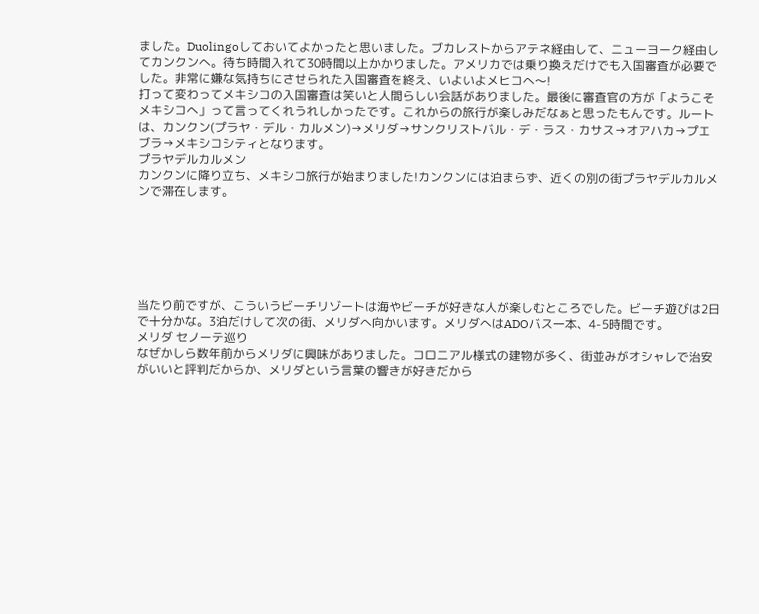ました。Duolingoしておいてよかったと思いました。ブカレストからアテネ経由して、ニューヨーク経由してカンクンへ。待ち時間入れて30時間以上かかりました。アメリカでは乗り換えだけでも入国審査が必要でした。非常に嫌な気持ちにさせられた入国審査を終え、いよいよメヒコへ〜!
打って変わってメキシコの入国審査は笑いと人間らしい会話がありました。最後に審査官の方が「ようこそメキシコへ」って言ってくれうれしかったです。これからの旅行が楽しみだなぁと思ったもんです。ルートは、カンクン(プラヤ・デル・カルメン)→メリダ→サンクリストバル・デ・ラス・カサス→オアハカ→プエブラ→メキシコシティとなります。
プラヤデルカルメン
カンクンに降り立ち、メキシコ旅行が始まりました!カンクンには泊まらず、近くの別の街プラヤデルカルメンで滞在します。






当たり前ですが、こういうビーチリゾートは海やビーチが好きな人が楽しむところでした。ビーチ遊びは2日で十分かな。3泊だけして次の街、メリダへ向かいます。メリダへはADOバス一本、4-5時間です。
メリダ セノーテ巡り
なぜかしら数年前からメリダに興味がありました。コロニアル様式の建物が多く、街並みがオシャレで治安がいいと評判だからか、メリダという言葉の響きが好きだから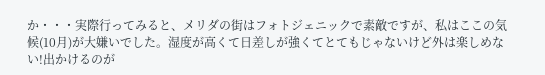か・・・実際行ってみると、メリダの街はフォトジェニックで素敵ですが、私はここの気候(10月)が大嫌いでした。湿度が高くて日差しが強くてとてもじゃないけど外は楽しめない!出かけるのが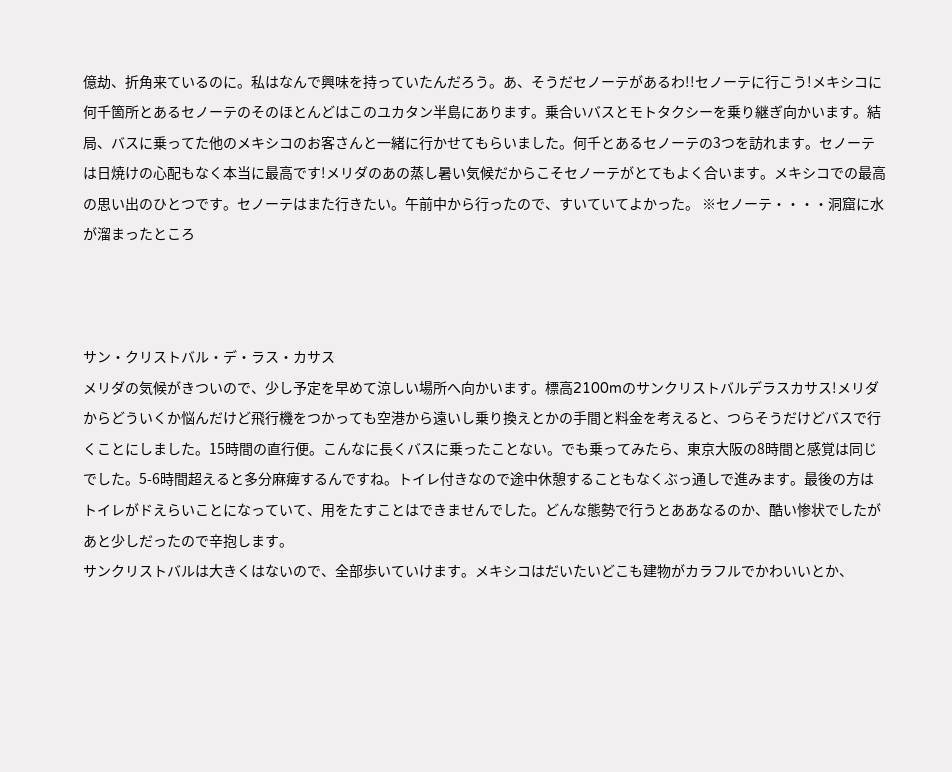億劫、折角来ているのに。私はなんで興味を持っていたんだろう。あ、そうだセノーテがあるわ!!セノーテに行こう!メキシコに何千箇所とあるセノーテのそのほとんどはこのユカタン半島にあります。乗合いバスとモトタクシーを乗り継ぎ向かいます。結局、バスに乗ってた他のメキシコのお客さんと一緒に行かせてもらいました。何千とあるセノーテの3つを訪れます。セノーテは日焼けの心配もなく本当に最高です!メリダのあの蒸し暑い気候だからこそセノーテがとてもよく合います。メキシコでの最高の思い出のひとつです。セノーテはまた行きたい。午前中から行ったので、すいていてよかった。 ※セノーテ・・・・洞窟に水が溜まったところ



サン・クリストバル・デ・ラス・カサス
メリダの気候がきついので、少し予定を早めて涼しい場所へ向かいます。標高2100mのサンクリストバルデラスカサス!メリダからどういくか悩んだけど飛行機をつかっても空港から遠いし乗り換えとかの手間と料金を考えると、つらそうだけどバスで行くことにしました。15時間の直行便。こんなに長くバスに乗ったことない。でも乗ってみたら、東京大阪の8時間と感覚は同じでした。5-6時間超えると多分麻痺するんですね。トイレ付きなので途中休憩することもなくぶっ通しで進みます。最後の方はトイレがドえらいことになっていて、用をたすことはできませんでした。どんな態勢で行うとああなるのか、酷い惨状でしたがあと少しだったので辛抱します。
サンクリストバルは大きくはないので、全部歩いていけます。メキシコはだいたいどこも建物がカラフルでかわいいとか、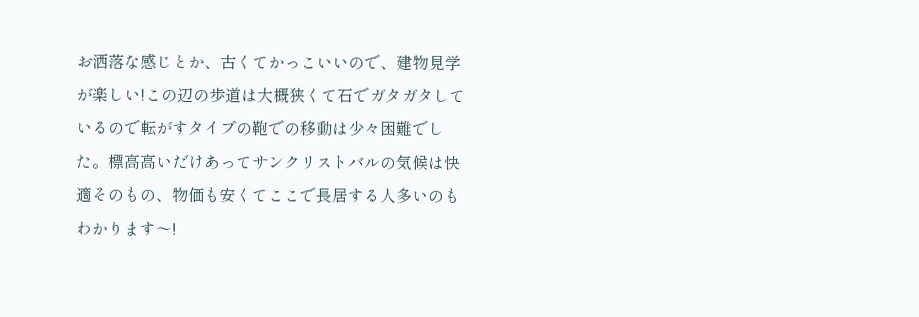お洒落な感じとか、古くてかっこいいので、建物見学が楽しい!この辺の歩道は大概狭くて石でガタガタしているので転がすタイプの鞄での移動は少々困難でした。標高高いだけあってサンクリストバルの気候は快適そのもの、物価も安くてここで長居する人多いのもわかります〜!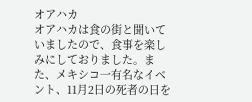オアハカ
オアハカは食の街と聞いていましたので、食事を楽しみにしておりました。また、メキシコ一有名なイベント、11月2日の死者の日を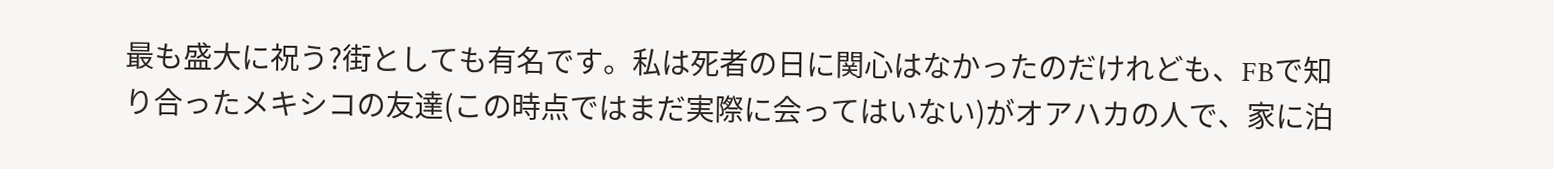最も盛大に祝う?街としても有名です。私は死者の日に関心はなかったのだけれども、FBで知り合ったメキシコの友達(この時点ではまだ実際に会ってはいない)がオアハカの人で、家に泊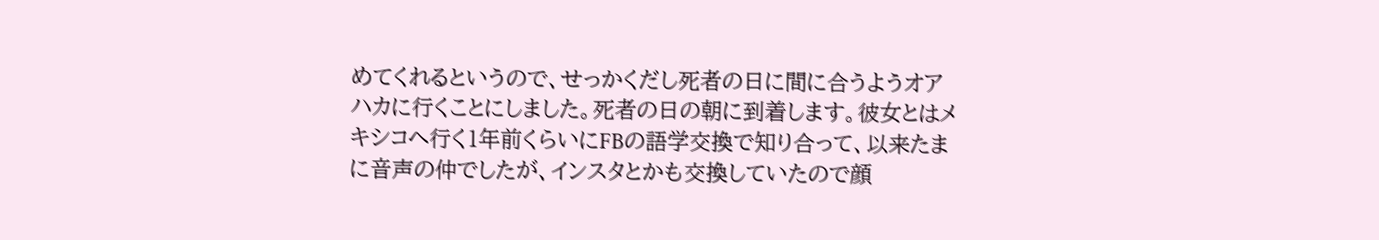めてくれるというので、せっかくだし死者の日に間に合うようオアハカに行くことにしました。死者の日の朝に到着します。彼女とはメキシコへ行く1年前くらいにFBの語学交換で知り合って、以来たまに音声の仲でしたが、インスタとかも交換していたので顔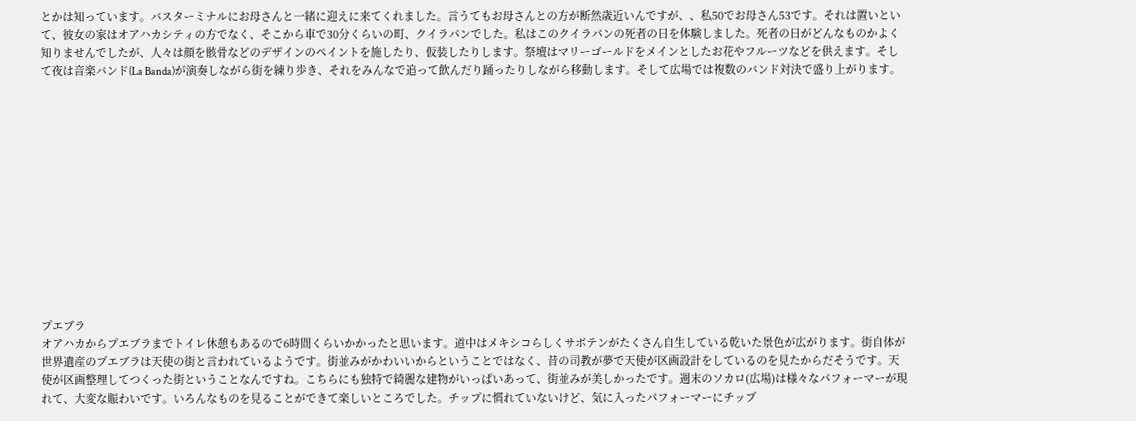とかは知っています。バスターミナルにお母さんと一緒に迎えに来てくれました。言うてもお母さんとの方が断然歳近いんですが、、私50でお母さん53です。それは置いといて、彼女の家はオアハカシティの方でなく、そこから車で30分くらいの町、クイラパンでした。私はこのクイラパンの死者の日を体験しました。死者の日がどんなものかよく知りませんでしたが、人々は顔を骸骨などのデザインのペイントを施したり、仮装したりします。祭壇はマリーゴールドをメインとしたお花やフルーツなどを供えます。そして夜は音楽バンド(La Banda)が演奏しながら街を練り歩き、それをみんなで追って飲んだり踊ったりしながら移動します。そして広場では複数のバンド対決で盛り上がります。













プエブラ
オアハカからプエブラまでトイレ休憩もあるので6時間くらいかかったと思います。道中はメキシコらしくサボテンがたくさん自生している乾いた景色が広がります。街自体が世界遺産のプエブラは天使の街と言われているようです。街並みがかわいいからということではなく、昔の司教が夢で天使が区画設計をしているのを見たからだそうです。天使が区画整理してつくった街ということなんですね。こちらにも独特で綺麗な建物がいっぱいあって、街並みが美しかったです。週末のソカロ(広場)は様々なパフォーマーが現れて、大変な賑わいです。いろんなものを見ることができて楽しいところでした。チップに慣れていないけど、気に入ったパフォーマーにチップ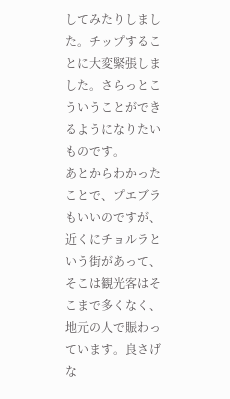してみたりしました。チップすることに大変緊張しました。さらっとこういうことができるようになりたいものです。
あとからわかったことで、プエブラもいいのですが、近くにチョルラという街があって、そこは観光客はそこまで多くなく、地元の人で賑わっています。良さげな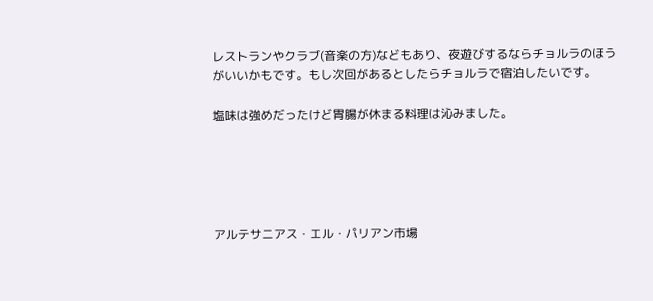レストランやクラブ(音楽の方)などもあり、夜遊びするならチョルラのほうがいいかもです。もし次回があるとしたらチョルラで宿泊したいです。

塩味は強めだったけど胃腸が休まる料理は沁みました。





アルテサニアス・エル・パリアン市場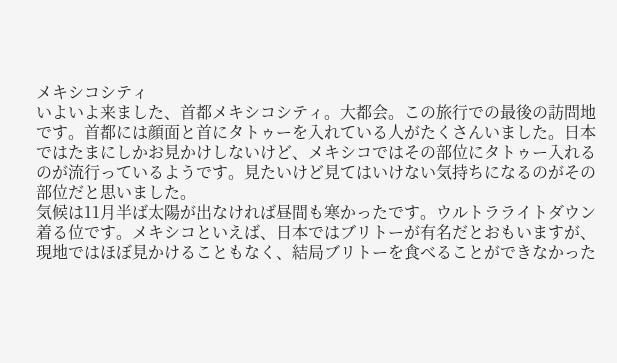メキシコシティ
いよいよ来ました、首都メキシコシティ。大都会。この旅行での最後の訪問地です。首都には顔面と首にタトゥーを入れている人がたくさんいました。日本ではたまにしかお見かけしないけど、メキシコではその部位にタトゥー入れるのが流行っているようです。見たいけど見てはいけない気持ちになるのがその部位だと思いました。
気候は11月半ば太陽が出なければ昼間も寒かったです。ウルトラライトダウン着る位です。メキシコといえば、日本ではブリトーが有名だとおもいますが、現地ではほぼ見かけることもなく、結局ブリトーを食べることができなかった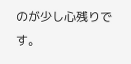のが少し心残りです。